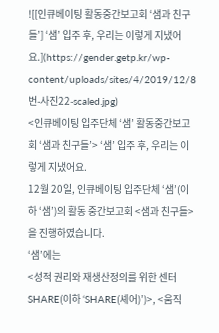![[인큐베이팅 활동중간보고회 ‘샘과 친구들’] ‘샘’ 입주 후, 우리는 이렇게 지냈어요.](https://gender.getp.kr/wp-content/uploads/sites/4/2019/12/8번-사진22-scaled.jpg)
<인큐베이팅 입주단체 ‘샘’ 활동중간보고회 ‘샘과 친구들’> ‘샘’ 입주 후, 우리는 이렇게 지냈어요.
12월 20일, 인큐베이팅 입주단체 ‘샘’(이하 ‘샘’)의 활동 중간보고회 <샘과 친구들>을 진행하였습니다.
‘샘’에는
<성적 권리와 재생산정의를 위한 센터 SHARE(이하 ‘SHARE(셰어)’)>, <움직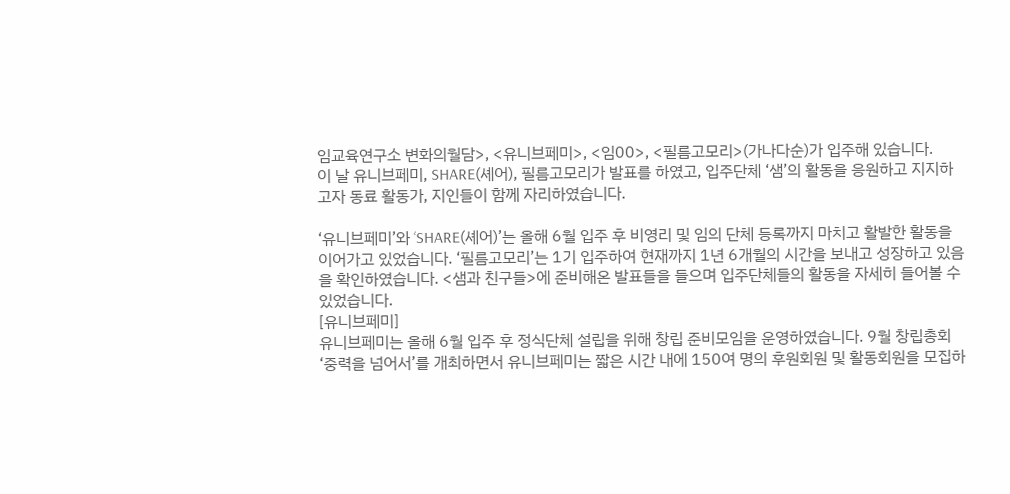임교육연구소 변화의월담>, <유니브페미>, <임00>, <필름고모리>(가나다순)가 입주해 있습니다.
이 날 유니브페미, SHARE(셰어), 필름고모리가 발표를 하였고, 입주단체 ‘샘’의 활동을 응원하고 지지하고자 동료 활동가, 지인들이 함께 자리하였습니다.

‘유니브페미’와 ‘SHARE(셰어)’는 올해 6월 입주 후 비영리 및 임의 단체 등록까지 마치고 활발한 활동을 이어가고 있었습니다. ‘필름고모리’는 1기 입주하여 현재까지 1년 6개월의 시간을 보내고 성장하고 있음을 확인하였습니다. <샘과 친구들>에 준비해온 발표들을 들으며 입주단체들의 활동을 자세히 들어볼 수 있었습니다.
[유니브페미]
유니브페미는 올해 6월 입주 후 정식단체 설립을 위해 창립 준비모임을 운영하였습니다. 9월 창립총회 ‘중력을 넘어서’를 개최하면서 유니브페미는 짧은 시간 내에 150여 명의 후원회원 및 활동회원을 모집하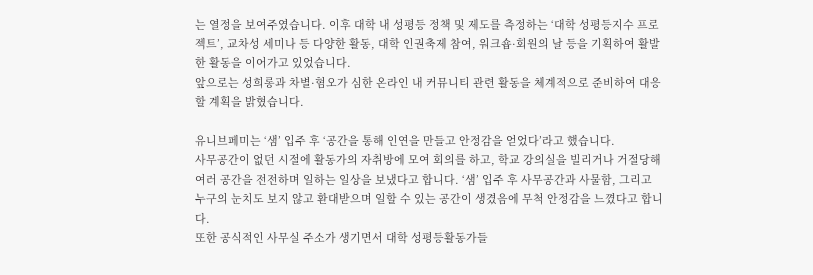는 열정을 보여주였습니다. 이후 대학 내 성평등 정책 및 제도를 측정하는 ‘대학 성평등지수 프로젝트’, 교차성 세미나 등 다양한 활동, 대학 인권축제 참여, 워크숍·회원의 날 등을 기획하여 활발한 활동을 이어가고 있었습니다.
앞으로는 성희롱과 차별·혐오가 심한 온라인 내 커뮤니티 관련 활동을 체계적으로 준비하여 대응할 계획을 밝혔습니다.

유니브페미는 ‘샘’ 입주 후 ‘공간을 통해 인연을 만들고 안정감을 얻었다’라고 했습니다.
사무공간이 없던 시절에 활동가의 자취방에 모여 회의를 하고, 학교 강의실을 빌리거나 거절당해 여러 공간을 전전하며 일하는 일상을 보냈다고 합니다. ‘샘’ 입주 후 사무공간과 사물함, 그리고 누구의 눈치도 보지 않고 환대받으며 일할 수 있는 공간이 생겼음에 무척 안정감을 느꼈다고 합니다.
또한 공식적인 사무실 주소가 생기면서 대학 성평등활동가들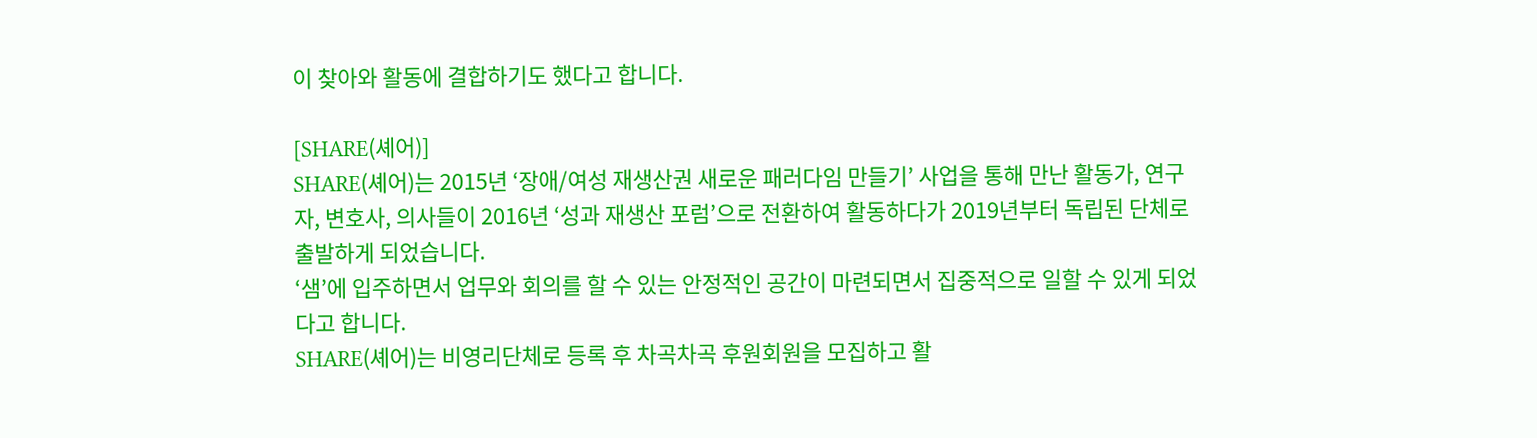이 찾아와 활동에 결합하기도 했다고 합니다.

[SHARE(셰어)]
SHARE(셰어)는 2015년 ‘장애/여성 재생산권 새로운 패러다임 만들기’ 사업을 통해 만난 활동가, 연구자, 변호사, 의사들이 2016년 ‘성과 재생산 포럼’으로 전환하여 활동하다가 2019년부터 독립된 단체로 출발하게 되었습니다.
‘샘’에 입주하면서 업무와 회의를 할 수 있는 안정적인 공간이 마련되면서 집중적으로 일할 수 있게 되었다고 합니다.
SHARE(셰어)는 비영리단체로 등록 후 차곡차곡 후원회원을 모집하고 활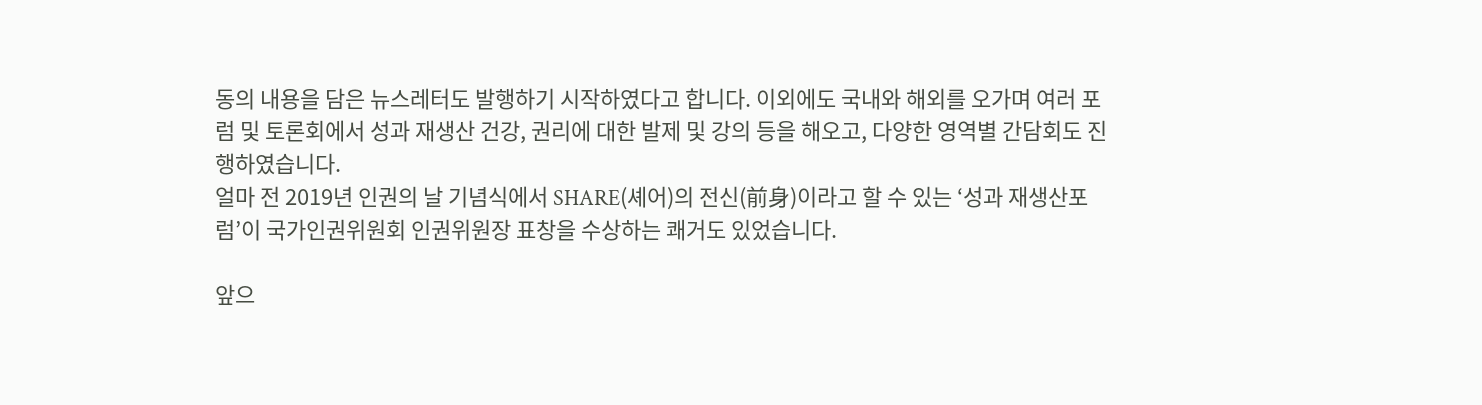동의 내용을 담은 뉴스레터도 발행하기 시작하였다고 합니다. 이외에도 국내와 해외를 오가며 여러 포럼 및 토론회에서 성과 재생산 건강, 권리에 대한 발제 및 강의 등을 해오고, 다양한 영역별 간담회도 진행하였습니다.
얼마 전 2019년 인권의 날 기념식에서 SHARE(셰어)의 전신(前身)이라고 할 수 있는 ‘성과 재생산포럼’이 국가인권위원회 인권위원장 표창을 수상하는 쾌거도 있었습니다.

앞으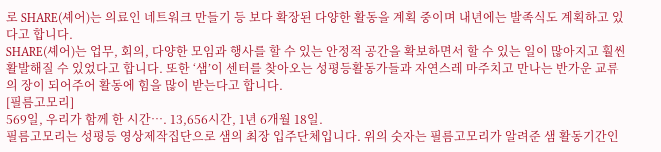로 SHARE(셰어)는 의료인 네트워크 만들기 등 보다 확장된 다양한 활동을 계획 중이며 내년에는 발족식도 계획하고 있다고 합니다.
SHARE(셰어)는 업무, 회의, 다양한 모임과 행사를 할 수 있는 안정적 공간을 확보하면서 할 수 있는 일이 많아지고 훨씬 활발해질 수 있었다고 합니다. 또한 ‘샘’이 센터를 찾아오는 성평등활동가들과 자연스레 마주치고 만나는 반가운 교류의 장이 되어주어 활동에 힘을 많이 받는다고 합니다.
[필름고모리]
569일, 우리가 함께 한 시간…. 13,656시간, 1년 6개월 18일.
필름고모리는 성평등 영상제작집단으로 샘의 최장 입주단체입니다. 위의 숫자는 필름고모리가 알려준 샘 활동기간인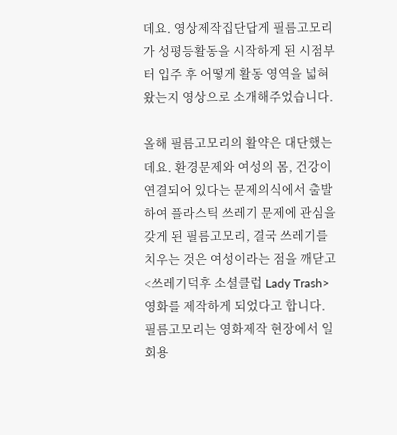데요. 영상제작집단답게 필름고모리가 성평등활동을 시작하게 된 시점부터 입주 후 어떻게 활동 영역을 넓혀왔는지 영상으로 소개해주었습니다.

올해 필름고모리의 활약은 대단했는데요. 환경문제와 여성의 몸, 건강이 연결되어 있다는 문제의식에서 출발하여 플라스틱 쓰레기 문제에 관심을 갖게 된 필름고모리, 결국 쓰레기를 치우는 것은 여성이라는 점을 깨닫고 <쓰레기덕후 소셜클럽 Lady Trash> 영화를 제작하게 되었다고 합니다.
필름고모리는 영화제작 현장에서 일회용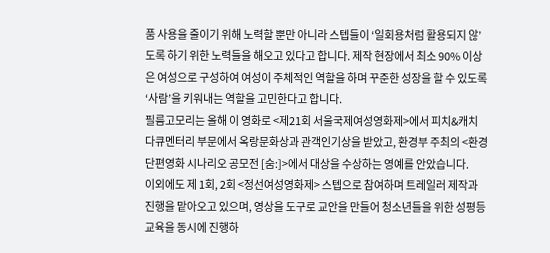품 사용을 줄이기 위해 노력할 뿐만 아니라 스텝들이 ‘일회용처럼 활용되지 않’도록 하기 위한 노력들을 해오고 있다고 합니다. 제작 현장에서 최소 90% 이상은 여성으로 구성하여 여성이 주체적인 역할을 하며 꾸준한 성장을 할 수 있도록 ‘사람’을 키워내는 역할을 고민한다고 합니다.
필름고모리는 올해 이 영화로 <제21회 서울국제여성영화제>에서 피치&캐치 다큐멘터리 부문에서 옥랑문화상과 관객인기상을 받았고, 환경부 주최의 <환경단편영화 시나리오 공모전 [숨:]>에서 대상을 수상하는 영예를 안았습니다.
이외에도 제 1회, 2회 <정선여성영화제> 스텝으로 참여하며 트레일러 제작과 진행을 맡아오고 있으며, 영상을 도구로 교안을 만들어 청소년들을 위한 성평등 교육을 동시에 진행하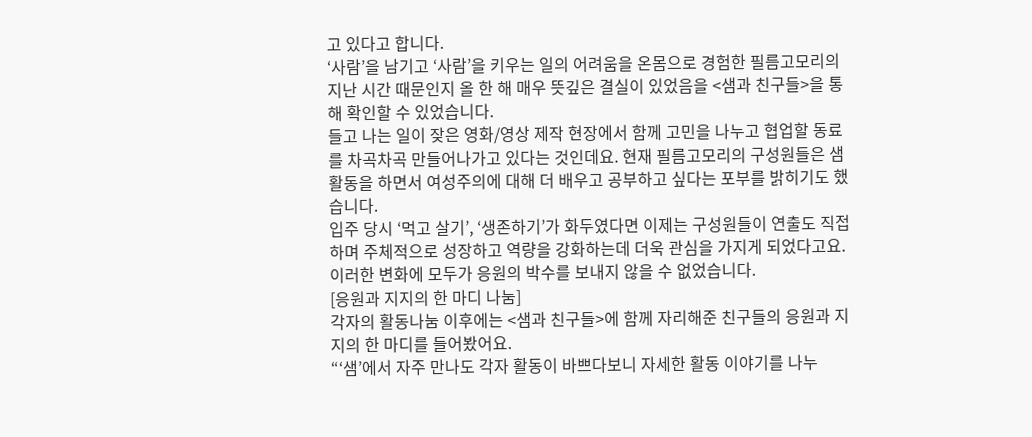고 있다고 합니다.
‘사람’을 남기고 ‘사람’을 키우는 일의 어려움을 온몸으로 경험한 필름고모리의 지난 시간 때문인지 올 한 해 매우 뜻깊은 결실이 있었음을 <샘과 친구들>을 통해 확인할 수 있었습니다.
들고 나는 일이 잦은 영화/영상 제작 현장에서 함께 고민을 나누고 협업할 동료를 차곡차곡 만들어나가고 있다는 것인데요. 현재 필름고모리의 구성원들은 샘 활동을 하면서 여성주의에 대해 더 배우고 공부하고 싶다는 포부를 밝히기도 했습니다.
입주 당시 ‘먹고 살기’, ‘생존하기’가 화두였다면 이제는 구성원들이 연출도 직접하며 주체적으로 성장하고 역량을 강화하는데 더욱 관심을 가지게 되었다고요. 이러한 변화에 모두가 응원의 박수를 보내지 않을 수 없었습니다.
[응원과 지지의 한 마디 나눔]
각자의 활동나눔 이후에는 <샘과 친구들>에 함께 자리해준 친구들의 응원과 지지의 한 마디를 들어봤어요.
“‘샘’에서 자주 만나도 각자 활동이 바쁘다보니 자세한 활동 이야기를 나누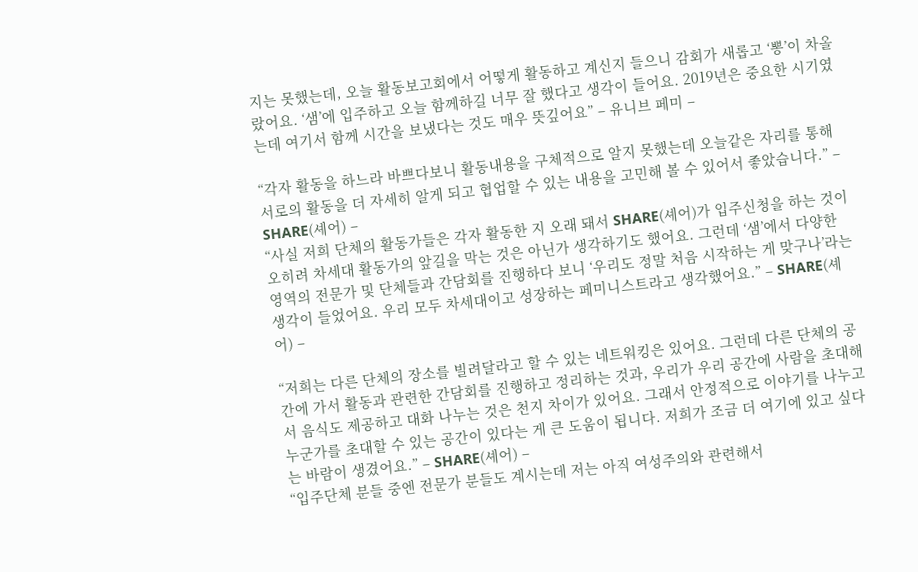지는 못했는데, 오늘 활동보고회에서 어떻게 활동하고 계신지 들으니 감회가 새롭고 ‘뽕’이 차올랐어요. ‘샘’에 입주하고 오늘 함께하길 너무 잘 했다고 생각이 들어요. 2019년은 중요한 시기였는데 여기서 함께 시간을 보냈다는 것도 매우 뜻깊어요” – 유니브 페미 –

“각자 활동을 하느라 바쁘다보니 활동내용을 구체적으로 알지 못했는데 오늘같은 자리를 통해 서로의 활동을 더 자세히 알게 되고 협업할 수 있는 내용을 고민해 볼 수 있어서 좋았습니다.” – SHARE(셰어) –
“사실 저희 단체의 활동가들은 각자 활동한 지 오래 돼서 SHARE(셰어)가 입주신청을 하는 것이 오히려 차세대 활동가의 앞길을 막는 것은 아닌가 생각하기도 했어요. 그런데 ‘샘’에서 다양한 영역의 전문가 및 단체들과 간담회를 진행하다 보니 ‘우리도 정말 처음 시작하는 게 맞구나’라는 생각이 들었어요. 우리 모두 차세대이고 성장하는 페미니스트라고 생각했어요.” – SHARE(셰어) –

“저희는 다른 단체의 장소를 빌려달라고 할 수 있는 네트워킹은 있어요. 그런데 다른 단체의 공간에 가서 활동과 관련한 간담회를 진행하고 정리하는 것과, 우리가 우리 공간에 사람을 초대해서 음식도 제공하고 대화 나누는 것은 천지 차이가 있어요. 그래서 안정적으로 이야기를 나누고 누군가를 초대할 수 있는 공간이 있다는 게 큰 도움이 됩니다. 저희가 조금 더 여기에 있고 싶다는 바람이 생겼어요.” – SHARE(셰어) –
“입주단체 분들 중엔 전문가 분들도 계시는데 저는 아직 여성주의와 관련해서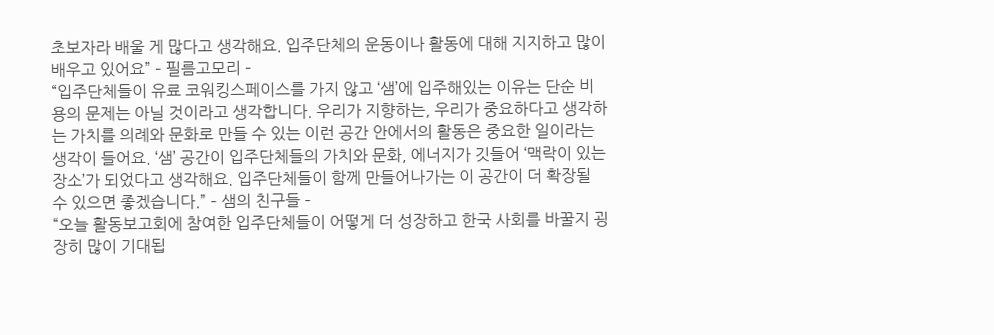초보자라 배울 게 많다고 생각해요. 입주단체의 운동이나 활동에 대해 지지하고 많이 배우고 있어요” – 필름고모리 –
“입주단체들이 유료 코워킹스페이스를 가지 않고 ‘샘’에 입주해있는 이유는 단순 비용의 문제는 아닐 것이라고 생각합니다. 우리가 지향하는, 우리가 중요하다고 생각하는 가치를 의례와 문화로 만들 수 있는 이런 공간 안에서의 활동은 중요한 일이라는 생각이 들어요. ‘샘’ 공간이 입주단체들의 가치와 문화, 에너지가 깃들어 ‘맥락이 있는 장소’가 되었다고 생각해요. 입주단체들이 함께 만들어나가는 이 공간이 더 확장될 수 있으면 좋겠습니다.” – 샘의 친구들 –
“오늘 활동보고회에 참여한 입주단체들이 어떻게 더 성장하고 한국 사회를 바꿀지 굉장히 많이 기대됩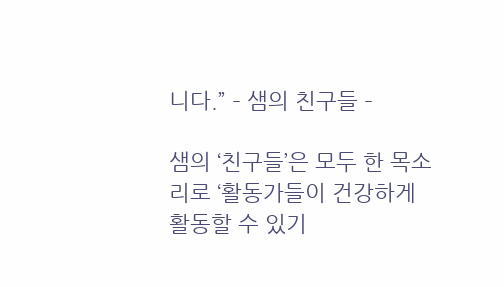니다.” – 샘의 친구들 –

샘의 ‘친구들’은 모두 한 목소리로 ‘활동가들이 건강하게 활동할 수 있기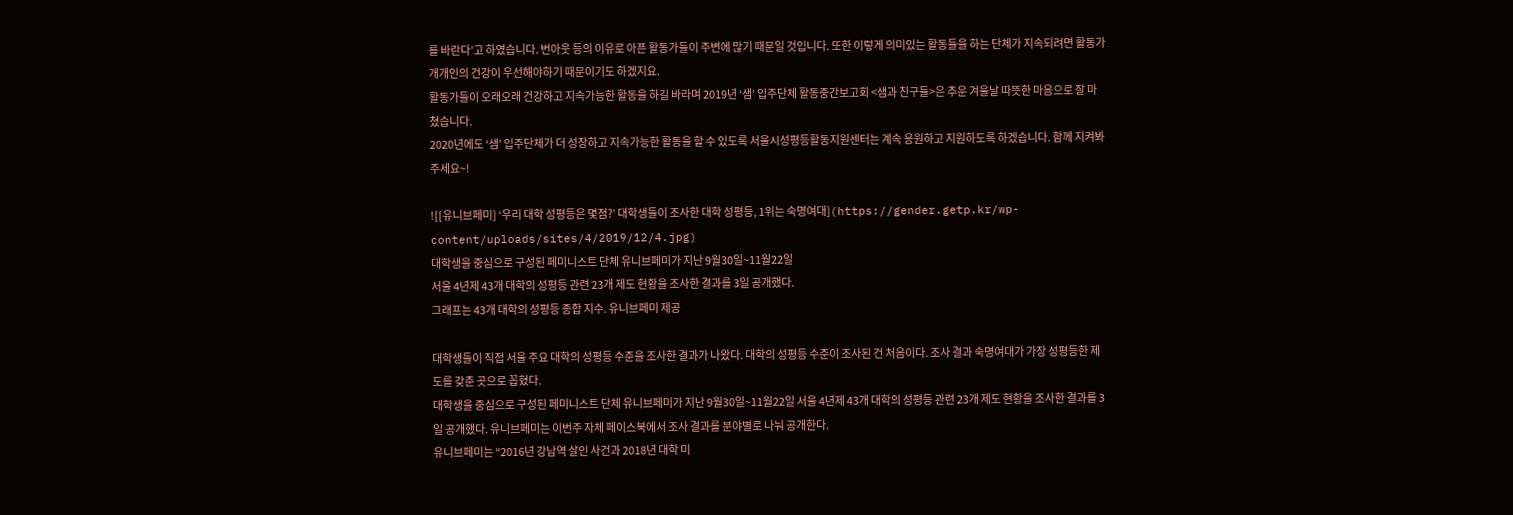를 바란다’고 하였습니다. 번아웃 등의 이유로 아픈 활동가들이 주변에 많기 때문일 것입니다. 또한 이렇게 의미있는 활동들을 하는 단체가 지속되려면 활동가 개개인의 건강이 우선해야하기 때문이기도 하겠지요.
활동가들이 오래오래 건강하고 지속가능한 활동을 하길 바라며 2019년 ‘샘’ 입주단체 활동중간보고회 <샘과 친구들>은 추운 겨울날 따뜻한 마음으로 잘 마쳤습니다.
2020년에도 ‘샘’ 입주단체가 더 성장하고 지속가능한 활동을 할 수 있도록 서울시성평등활동지원센터는 계속 응원하고 지원하도록 하겠습니다. 함께 지켜봐주세요~!

![[유니브페미] ‘우리 대학 성평등은 몇점?’ 대학생들이 조사한 대학 성평등, 1위는 숙명여대](https://gender.getp.kr/wp-content/uploads/sites/4/2019/12/4.jpg)
대학생을 중심으로 구성된 페미니스트 단체 유니브페미가 지난 9월30일~11월22일
서울 4년제 43개 대학의 성평등 관련 23개 제도 현황을 조사한 결과를 3일 공개했다.
그래프는 43개 대학의 성평등 종합 지수. 유니브페미 제공

대학생들이 직접 서울 주요 대학의 성평등 수준을 조사한 결과가 나왔다. 대학의 성평등 수준이 조사된 건 처음이다. 조사 결과 숙명여대가 가장 성평등한 제도를 갖춘 곳으로 꼽혔다.
대학생을 중심으로 구성된 페미니스트 단체 유니브페미가 지난 9월30일~11월22일 서울 4년제 43개 대학의 성평등 관련 23개 제도 현황을 조사한 결과를 3일 공개했다. 유니브페미는 이번주 자체 페이스북에서 조사 결과를 분야별로 나눠 공개한다.
유니브페미는 “2016년 강남역 살인 사건과 2018년 대학 미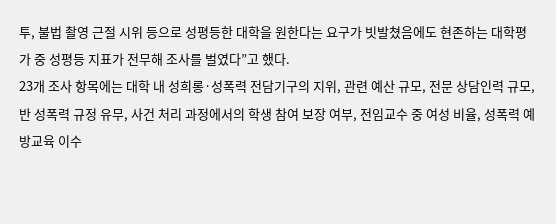투, 불법 촬영 근절 시위 등으로 성평등한 대학을 원한다는 요구가 빗발쳤음에도 현존하는 대학평가 중 성평등 지표가 전무해 조사를 벌였다”고 했다.
23개 조사 항목에는 대학 내 성희롱·성폭력 전담기구의 지위, 관련 예산 규모, 전문 상담인력 규모, 반 성폭력 규정 유무, 사건 처리 과정에서의 학생 참여 보장 여부, 전임교수 중 여성 비율, 성폭력 예방교육 이수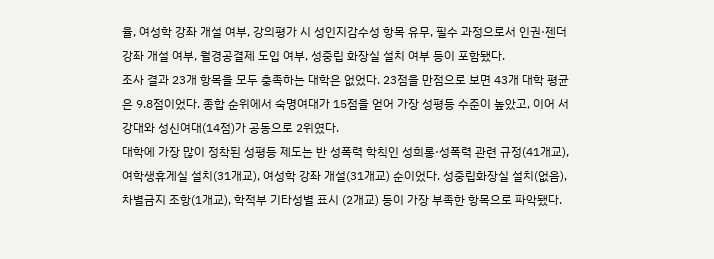율, 여성학 강좌 개설 여부, 강의평가 시 성인지감수성 항목 유무, 필수 과정으로서 인권·젠더 강좌 개설 여부, 월경공결제 도입 여부, 성중립 화장실 설치 여부 등이 포함됐다.
조사 결과 23개 항목을 모두 충족하는 대학은 없었다. 23점을 만점으로 보면 43개 대학 평균은 9.8점이었다. 종합 순위에서 숙명여대가 15점을 얻어 가장 성평등 수준이 높았고, 이어 서강대와 성신여대(14점)가 공동으로 2위였다.
대학에 가장 많이 정착된 성평등 제도는 반 성폭력 학칙인 성희롱·성폭력 관련 규정(41개교), 여학생휴게실 설치(31개교), 여성학 강좌 개설(31개교) 순이었다. 성중립화장실 설치(없음), 차별금지 조항(1개교), 학적부 기타성별 표시 (2개교) 등이 가장 부족한 항목으로 파악됐다.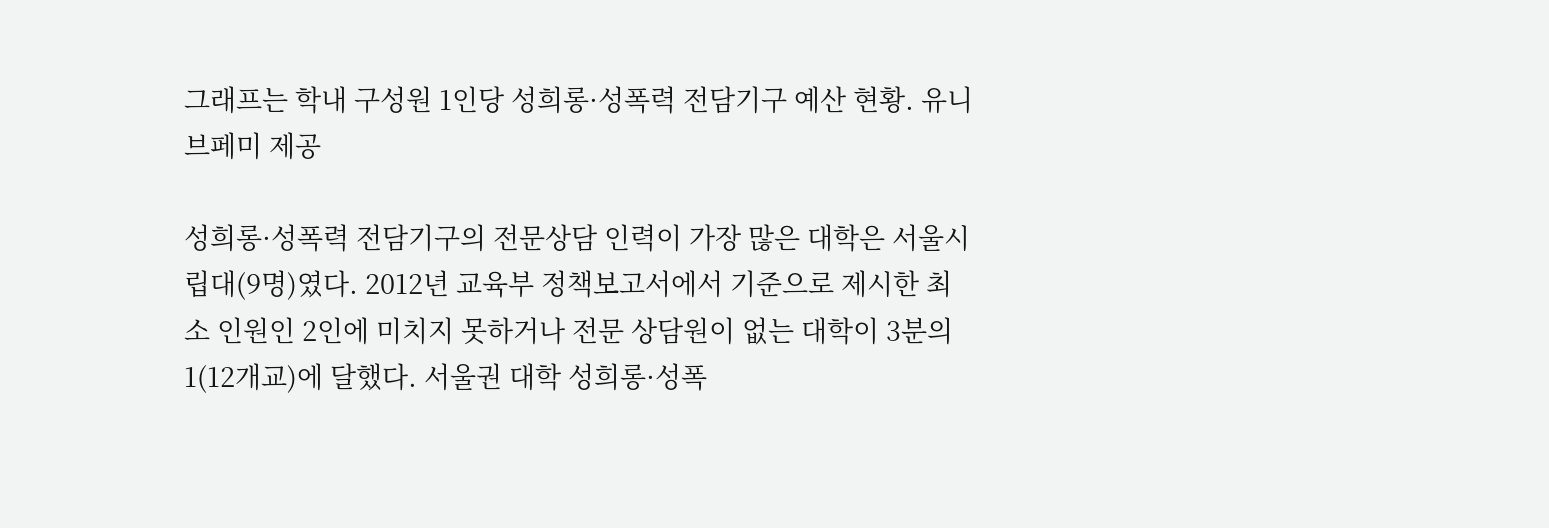그래프는 학내 구성원 1인당 성희롱·성폭력 전담기구 예산 현황. 유니브페미 제공

성희롱·성폭력 전담기구의 전문상담 인력이 가장 많은 대학은 서울시립대(9명)였다. 2012년 교육부 정책보고서에서 기준으로 제시한 최소 인원인 2인에 미치지 못하거나 전문 상담원이 없는 대학이 3분의 1(12개교)에 달했다. 서울권 대학 성희롱·성폭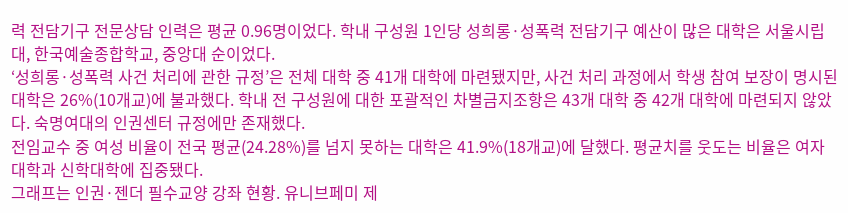력 전담기구 전문상담 인력은 평균 0.96명이었다. 학내 구성원 1인당 성희롱·성폭력 전담기구 예산이 많은 대학은 서울시립대, 한국예술종합학교, 중앙대 순이었다.
‘성희롱·성폭력 사건 처리에 관한 규정’은 전체 대학 중 41개 대학에 마련됐지만, 사건 처리 과정에서 학생 참여 보장이 명시된 대학은 26%(10개교)에 불과했다. 학내 전 구성원에 대한 포괄적인 차별금지조항은 43개 대학 중 42개 대학에 마련되지 않았다. 숙명여대의 인권센터 규정에만 존재했다.
전임교수 중 여성 비율이 전국 평균(24.28%)를 넘지 못하는 대학은 41.9%(18개교)에 달했다. 평균치를 웃도는 비율은 여자대학과 신학대학에 집중됐다.
그래프는 인권·젠더 필수교양 강좌 현황. 유니브페미 제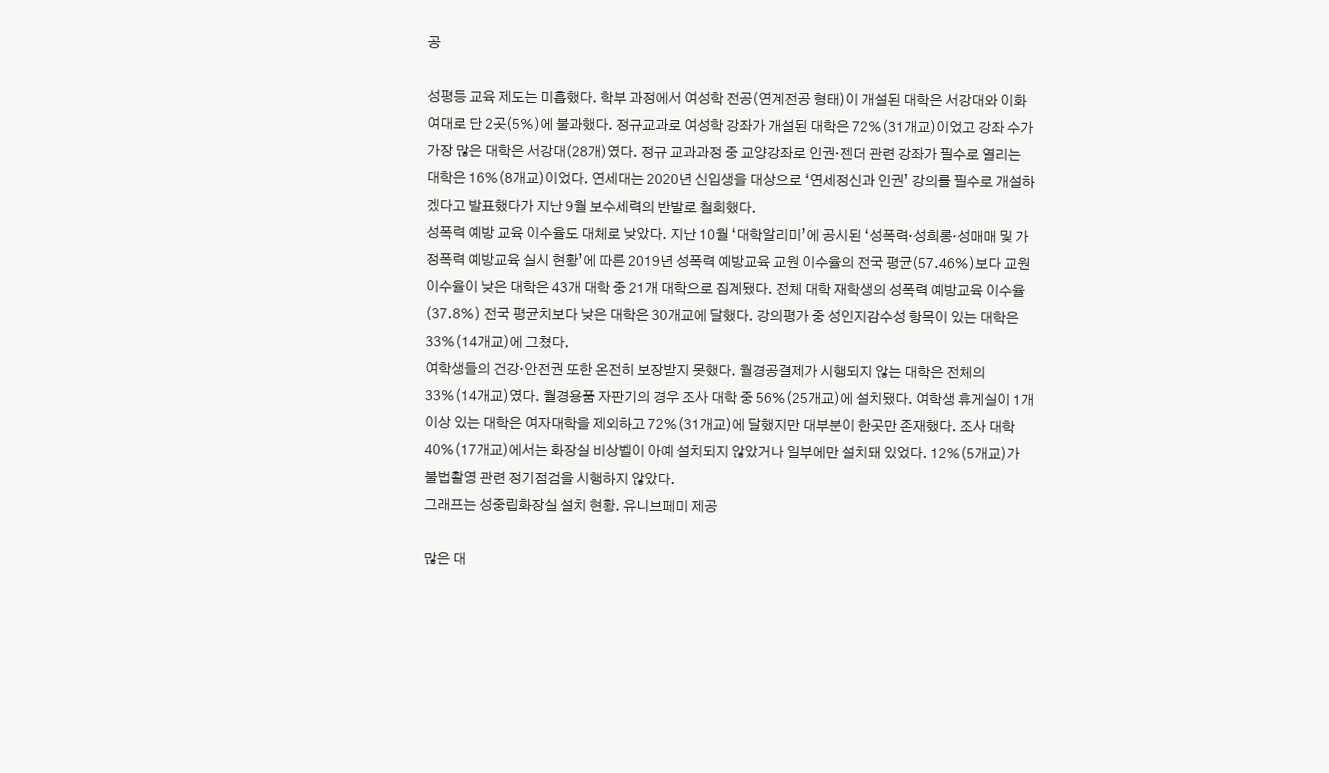공

성평등 교육 제도는 미흡했다. 학부 과정에서 여성학 전공(연계전공 형태)이 개설된 대학은 서강대와 이화여대로 단 2곳(5%)에 불과했다. 정규교과로 여성학 강좌가 개설된 대학은 72%(31개교)이었고 강좌 수가 가장 많은 대학은 서강대(28개)였다. 정규 교과과정 중 교양강좌로 인권·젠더 관련 강좌가 필수로 열리는 대학은 16%(8개교)이었다. 연세대는 2020년 신입생을 대상으로 ‘연세정신과 인권’ 강의를 필수로 개설하겠다고 발표했다가 지난 9월 보수세력의 반발로 철회했다.
성폭력 예방 교육 이수율도 대체로 낮았다. 지난 10월 ‘대학알리미’에 공시된 ‘성폭력·성희롱·성매매 및 가정폭력 예방교육 실시 현황’에 따른 2019년 성폭력 예방교육 교원 이수율의 전국 평균(57.46%)보다 교원 이수율이 낮은 대학은 43개 대학 중 21개 대학으로 집계됐다. 전체 대학 재학생의 성폭력 예방교육 이수율(37.8%) 전국 평균치보다 낮은 대학은 30개교에 달했다. 강의평가 중 성인지감수성 항목이 있는 대학은 33%(14개교)에 그쳤다.
여학생들의 건강·안전권 또한 온전히 보장받지 못했다. 월경공결제가 시행되지 않는 대학은 전체의 33%(14개교)였다. 월경용품 자판기의 경우 조사 대학 중 56%(25개교)에 설치됐다. 여학생 휴게실이 1개 이상 있는 대학은 여자대학을 제외하고 72%(31개교)에 달했지만 대부분이 한곳만 존재했다. 조사 대학 40%(17개교)에서는 화장실 비상벨이 아예 설치되지 않았거나 일부에만 설치돼 있었다. 12%(5개교)가 불법촬영 관련 정기점검을 시행하지 않았다.
그래프는 성중립화장실 설치 현황. 유니브페미 제공

많은 대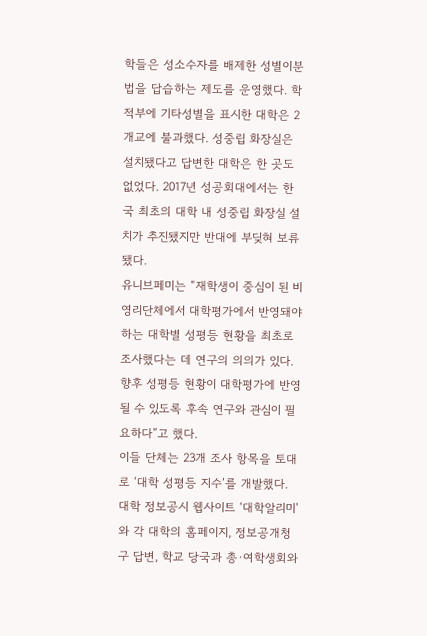학들은 성소수자를 배제한 성별이분법을 답습하는 제도를 운영했다. 학적부에 기타성별을 표시한 대학은 2개교에 불과했다. 성중립 화장실은 설치됐다고 답변한 대학은 한 곳도 없었다. 2017년 성공회대에서는 한국 최초의 대학 내 성중립 화장실 설치가 추진됐지만 반대에 부딪혀 보류됐다.
유니브페미는 “재학생이 중심이 된 비영리단체에서 대학평가에서 반영돼야 하는 대학별 성평등 현황을 최초로 조사했다는 데 연구의 의의가 있다. 향후 성평등 현황이 대학평가에 반영될 수 있도록 후속 연구와 관심이 필요하다”고 했다.
이들 단체는 23개 조사 항목을 토대로 ‘대학 성평등 지수’를 개발했다. 대학 정보공시 웹사이트 ‘대학알리미’와 각 대학의 홈페이지, 정보공개청구 답변, 학교 당국과 총·여학생회와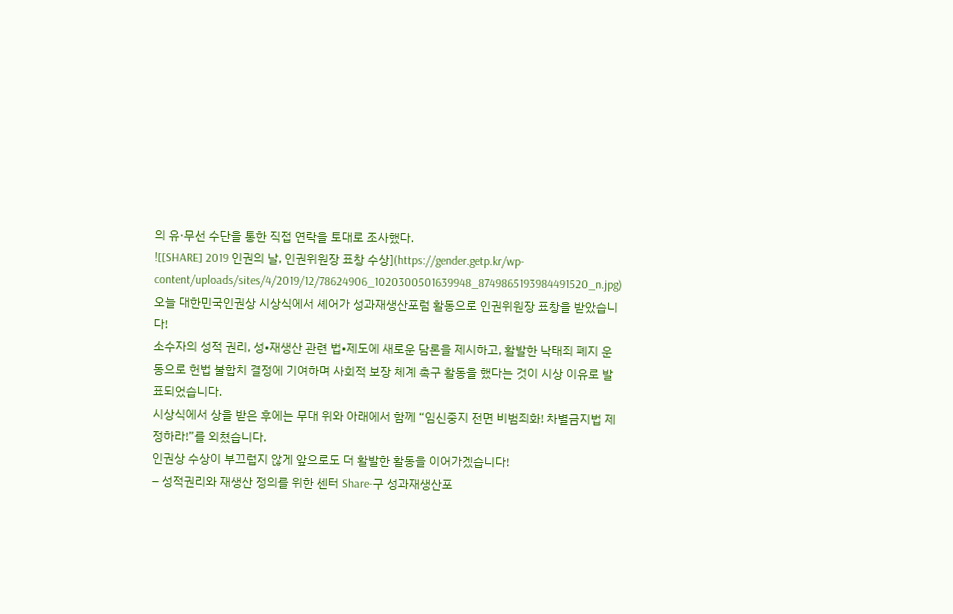의 유·무선 수단을 통한 직접 연락을 토대로 조사했다.
![[SHARE] 2019 인권의 날, 인권위원장 표창 수상](https://gender.getp.kr/wp-content/uploads/sites/4/2019/12/78624906_1020300501639948_8749865193984491520_n.jpg)
오늘 대한민국인권상 시상식에서 셰어가 성과재생산포럼 활동으로 인권위원장 표창을 받았습니다!
소수자의 성적 권리, 성•재생산 관련 법•제도에 새로운 담론을 제시하고, 활발한 낙태죄 폐지 운동으로 헌법 불합치 결정에 기여하며 사회적 보장 체계 촉구 활동을 했다는 것이 시상 이유로 발표되었습니다.
시상식에서 상을 받은 후에는 무대 위와 아래에서 함께 “임신중지 전면 비범죄화! 차별금지법 제정하라!”를 외쳤습니다.
인권상 수상이 부끄럽지 않게 앞으로도 더 활발한 활동을 이어가겠습니다!
– 성적권리와 재생산 정의를 위한 센터 Share-구 성과재생산포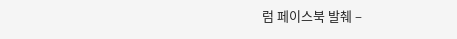럼 페이스북 발췌 –